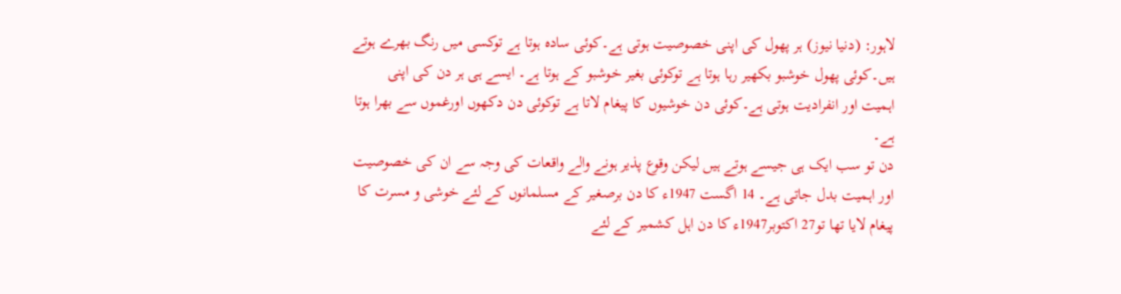لاہور: (دنیا نیوز) ہر پھول کی اپنی خصوصیت ہوتی ہے۔کوئی سادہ ہوتا ہے توکسی میں رنگ بھرے ہوتے ہیں۔کوئی پھول خوشبو بکھیر رہا ہوتا ہے توکوئی بغیر خوشبو کے ہوتا ہے۔ ایسے ہی ہر دن کی اپنی اہمیت اور انفرادیت ہوتی ہے۔کوئی دن خوشیوں کا پیغام لاتا ہے توکوئی دن دکھوں اورغموں سے بھرا ہوتا ہے۔
دن تو سب ایک ہی جیسے ہوتے ہیں لیکن وقوع پذیر ہونے والے واقعات کی وجہ سے ان کی خصوصیت اور اہمیت بدل جاتی ہے۔ 14 اگست 1947ء کا دن برصغیر کے مسلمانوں کے لئے خوشی و مسرت کا پیغام لایا تھا تو27 اکتوبر1947ء کا دن اہل کشمیر کے لئے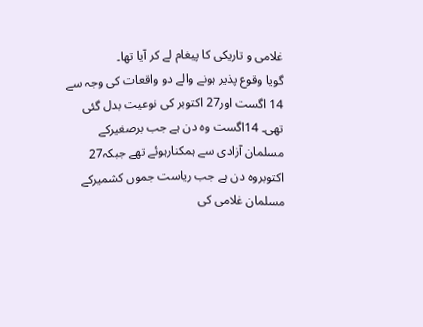غلامی و تاریکی کا پیغام لے کر آیا تھا۔
گویا وقوع پذیر ہونے والے دو واقعات کی وجہ سے 14 اگست اور27 اکتوبر کی نوعیت بدل گئی تھی۔ 14اگست وہ دن ہے جب برصغیرکے مسلمان آزادی سے ہمکنارہوئے تھے جبکہ27 اکتوبروہ دن ہے جب ریاست جموں کشمیرکے مسلمان غلامی کی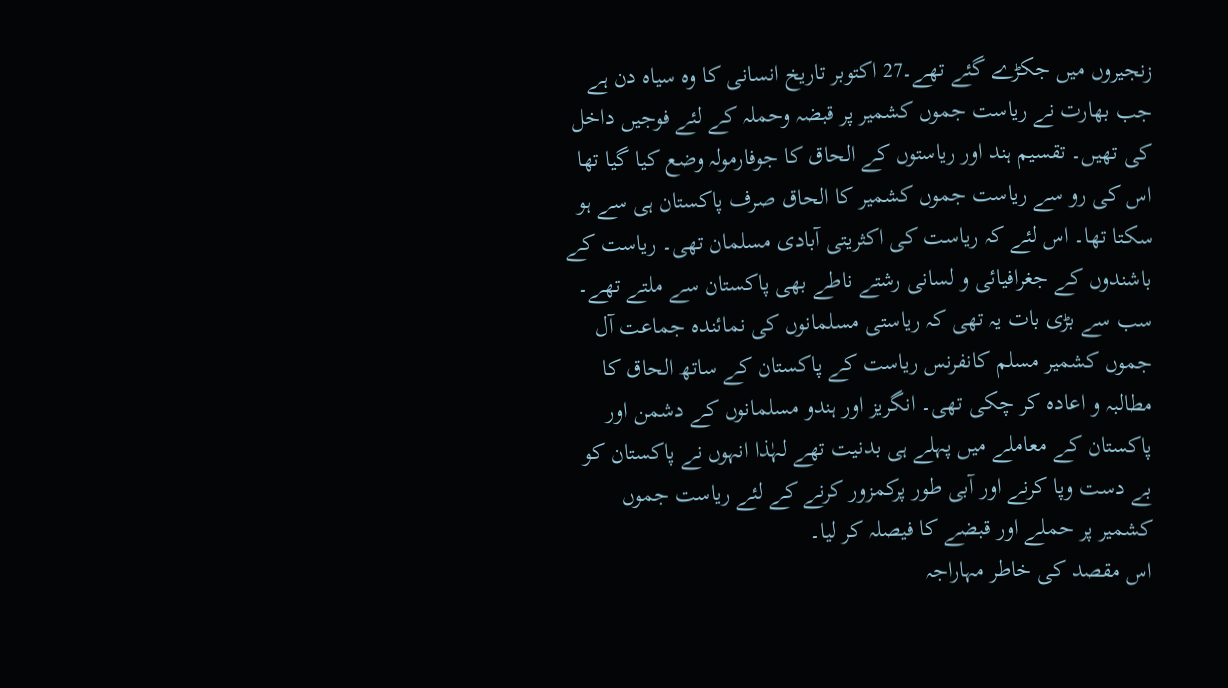زنجیروں میں جکڑے گئے تھے۔27 اکتوبر تاریخ انسانی کا وہ سیاہ دن ہے جب بھارت نے ریاست جموں کشمیر پر قبضہ وحملہ کے لئے فوجیں داخل کی تھیں۔ تقسیم ہند اور ریاستوں کے الحاق کا جوفارمولہ وضع کیا گیا تھا اس کی رو سے ریاست جموں کشمیر کا الحاق صرف پاکستان ہی سے ہو سکتا تھا۔ اس لئے کہ ریاست کی اکثریتی آبادی مسلمان تھی۔ ریاست کے باشندوں کے جغرافیائی و لسانی رشتے ناطے بھی پاکستان سے ملتے تھے۔ سب سے بڑی بات یہ تھی کہ ریاستی مسلمانوں کی نمائندہ جماعت آل جموں کشمیر مسلم کانفرنس ریاست کے پاکستان کے ساتھ الحاق کا مطالبہ و اعادہ کر چکی تھی۔ انگریز اور ہندو مسلمانوں کے دشمن اور پاکستان کے معاملے میں پہلے ہی بدنیت تھے لہٰذا انہوں نے پاکستان کو بے دست وپا کرنے اور آبی طور پرکمزور کرنے کے لئے ریاست جموں کشمیر پر حملے اور قبضے کا فیصلہ کر لیا۔
اس مقصد کی خاطر مہاراجہ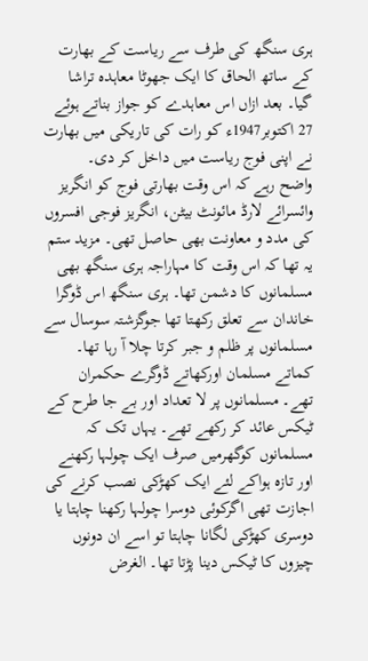ہری سنگھ کی طرف سے ریاست کے بھارت کے ساتھ الحاق کا ایک جھوٹا معاہدہ تراشا گیا۔ بعد ازاں اس معاہدے کو جواز بناتے ہوئے 27 اکتوبر1947ء کو رات کی تاریکی میں بھارت نے اپنی فوج ریاست میں داخل کر دی۔
واضح رہے کہ اس وقت بھارتی فوج کو انگریز وائسرائے لارڈ مائونٹ بیٹن، انگریز فوجی افسروں کی مدد و معاونت بھی حاصل تھی۔ مزید ستم یہ تھا کہ اس وقت کا مہاراجہ ہری سنگھ بھی مسلمانوں کا دشمن تھا۔ ہری سنگھ اس ڈوگرا خاندان سے تعلق رکھتا تھا جوگزشتہ سوسال سے مسلمانوں پر ظلم و جبر کرتا چلا آ رہا تھا۔ کماتے مسلمان اورکھاتے ڈوگرے حکمران تھے۔ مسلمانوں پر لا تعداد اور بے جا طرح کے ٹیکس عائد کر رکھے تھے۔ یہاں تک کہ مسلمانوں کوگھرمیں صرف ایک چولہا رکھنے اور تازہ ہواکے لئے ایک کھڑکی نصب کرنے کی اجازت تھی اگرکوئی دوسرا چولہا رکھنا چاہتا یا دوسری کھڑکی لگانا چاہتا تو اسے ان دونوں چیزوں کا ٹیکس دینا پڑتا تھا۔ الغرض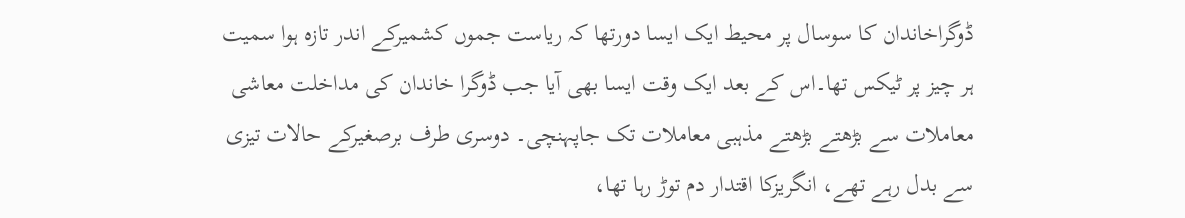ڈوگراخاندان کا سوسال پر محیط ایک ایسا دورتھا کہ ریاست جموں کشمیرکے اندر تازہ ہوا سمیت ہر چیز پر ٹیکس تھا۔اس کے بعد ایک وقت ایسا بھی آیا جب ڈوگرا خاندان کی مداخلت معاشی معاملات سے بڑھتے بڑھتے مذہبی معاملات تک جاپہنچی۔ دوسری طرف برصغیرکے حالات تیزی سے بدل رہے تھے، انگریزکا اقتدار دم توڑ رہا تھا،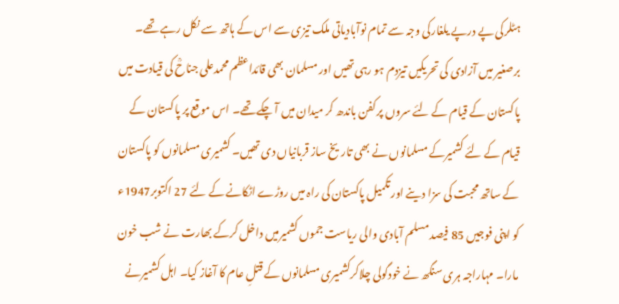ہٹلرکی پے درپے یلغارکی وجہ سے تمام نوآبادیاتی ملک تیزی سے اس کے ہاتھ سے نکل رہے تھے۔
برصغیر میں آزادی کی تحریکیں تیزدم ہو رہی تھیں اور مسلمان بھی قائداعظم محمدعلی جناحؒ کی قیادت میں پاکستان کے قیام کے لئے سروں پر کفن باندھ کر میدان میں آ چکے تھے۔ اس موقع پر پاکستان کے قیام کے لئے کشمیرکے مسلمانوں نے بھی تاریخ ساز قربانیاں دی تھیں۔ کشمیری مسلمانوں کو پاکستان کے ساتھ محبت کی سزا دینے اور تکمیل پاکستان کی راہ میں روڑے اٹکانے کے لئے 27 اکتوبر1947ء کو اپنی فوجیں 85 فیصد مسلم آبادی والی ریاست جموں کشمیرمیں داخل کرکے بھارت نے شب خون مارا۔ مہاراجہ ہری سنگھ نے خودگولی چلاکرکشمیری مسلمانوں کے قتلِ عام کا آغاز کیا۔ اہل کشمیرنے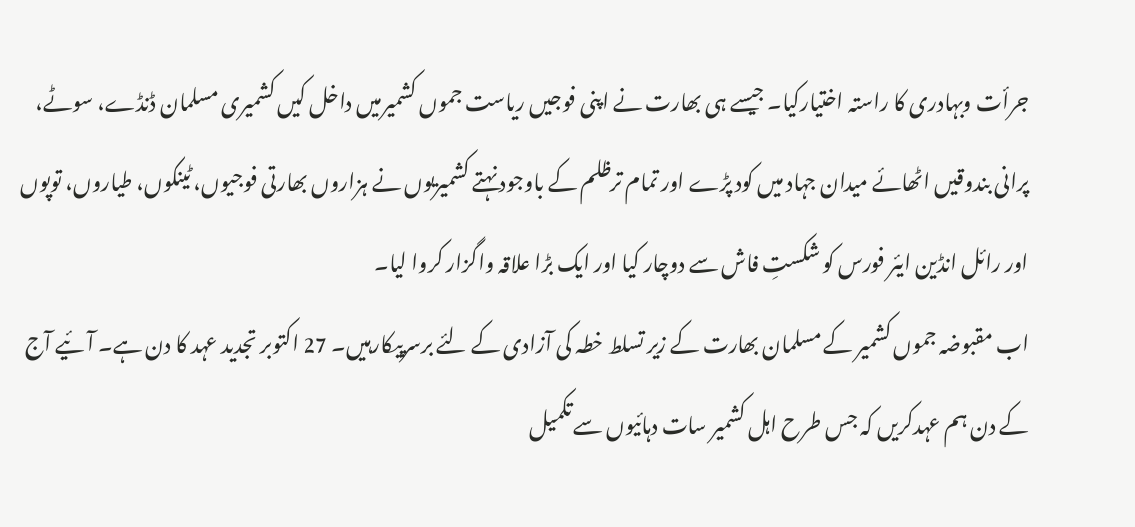جرأت وبہادری کا راستہ اختیارکیا۔ جیسے ہی بھارت نے اپنی فوجیں ریاست جموں کشمیرمیں داخل کیں کشمیری مسلمان ڈنڈے، سوٹے، پرانی بندوقیں اٹھائے میدان جہاد میں کود پڑے اور تمام ترظلم کے باوجود نہتے کشمیریوں نے ہزاروں بھارتی فوجیوں، ٹینکوں، طیاروں، توپوں اور رائل انڈین ایئر فورس کو شکستِ فاش سے دوچار کیا اور ایک بڑا علاقہ واگزار کروا لیا۔
اب مقبوضہ جموں کشمیر کے مسلمان بھارت کے زیر تسلط خطہ کی آزادی کے لئے برسرپیکارہیں۔ 27 اکتوبر تجدید عہد کا دن ہے۔ آئیے آج کے دن ہم عہدکریں کہ جس طرح اہل کشمیر سات دہائیوں سے تکمیل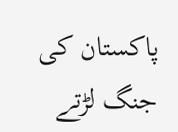پاکستان کی جنگ لڑتے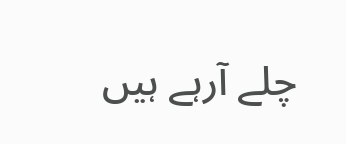چلے آرہے ہیں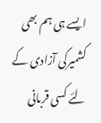ایسے ہی ہم بھی کشمیرکی آزادی کے لئے کسی قربانی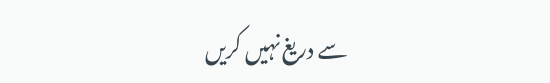سے دریغ نہیں کریں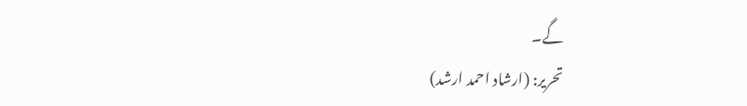گے۔
تحریر: (ارشاد احمد ارشد)